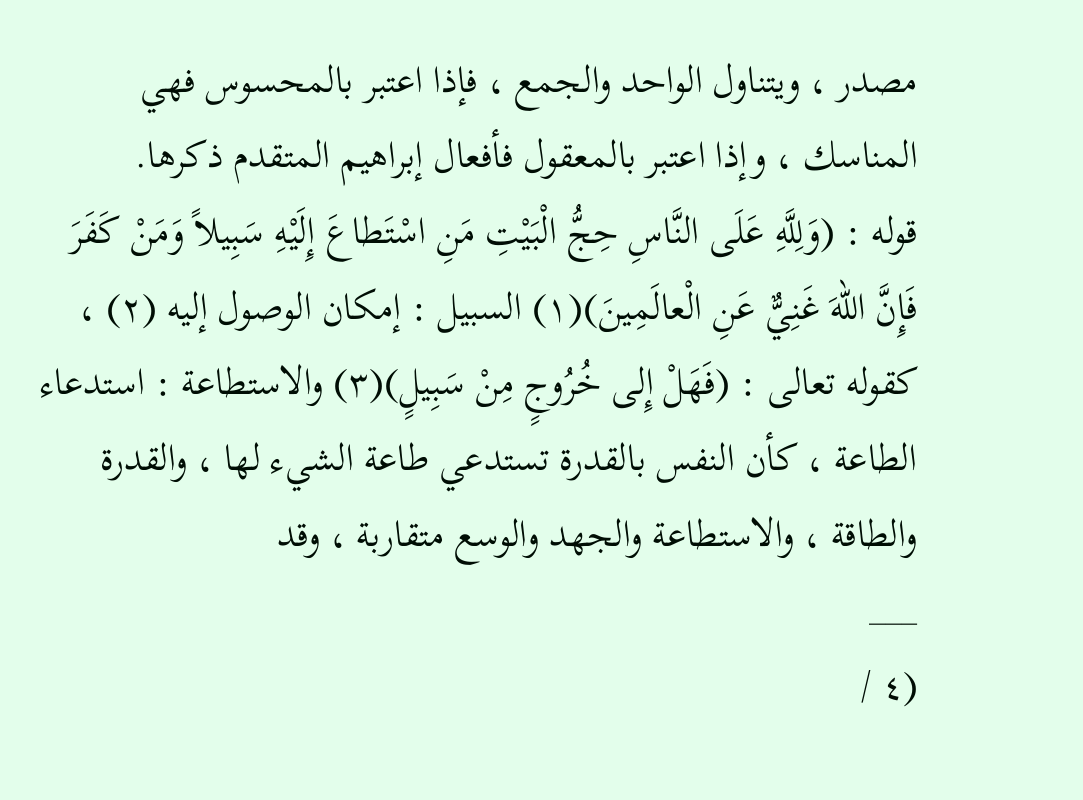مصدر ، ويتناول الواحد والجمع ، فإذا اعتبر بالمحسوس فهي المناسك ، وإذا اعتبر بالمعقول فأفعال إبراهيم المتقدم ذكرها.
قوله : (وَلِلَّهِ عَلَى النَّاسِ حِجُّ الْبَيْتِ مَنِ اسْتَطاعَ إِلَيْهِ سَبِيلاً وَمَنْ كَفَرَ فَإِنَّ اللهَ غَنِيٌّ عَنِ الْعالَمِينَ)(١) السبيل : إمكان الوصول إليه (٢) ، كقوله تعالى : (فَهَلْ إِلى خُرُوجٍ مِنْ سَبِيلٍ)(٣) والاستطاعة : استدعاء الطاعة ، كأن النفس بالقدرة تستدعي طاعة الشيء لها ، والقدرة والطاقة ، والاستطاعة والجهد والوسع متقاربة ، وقد
___
(٤ /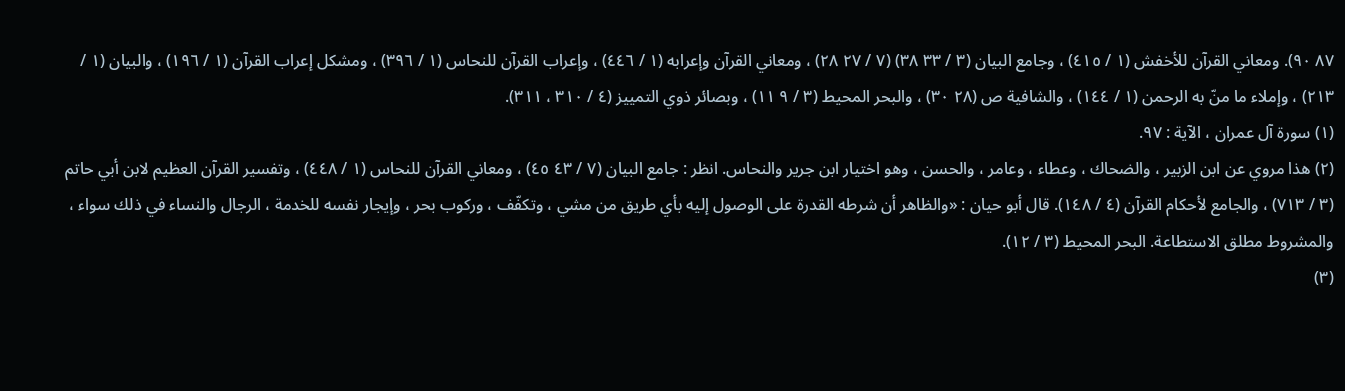٨٧ ٩٠). ومعاني القرآن للأخفش (١ / ٤١٥) ، وجامع البيان (٣ / ٣٣ ٣٨) (٧ / ٢٧ ٢٨) ، ومعاني القرآن وإعرابه (١ / ٤٤٦) ، وإعراب القرآن للنحاس (١ / ٣٩٦) ، ومشكل إعراب القرآن (١ / ١٩٦) ، والبيان (١ / ٢١٣) ، وإملاء ما منّ به الرحمن (١ / ١٤٤) ، والشافية ص (٢٨ ٣٠) ، والبحر المحيط (٣ / ٩ ١١) ، وبصائر ذوي التمييز (٤ / ٣١٠ ، ٣١١).
(١) سورة آل عمران ، الآية : ٩٧.
(٢) هذا مروي عن ابن الزبير ، والضحاك ، وعطاء ، وعامر ، والحسن ، وهو اختيار ابن جرير والنحاس. انظر : جامع البيان (٧ / ٤٣ ٤٥) ، ومعاني القرآن للنحاس (١ / ٤٤٨) ، وتفسير القرآن العظيم لابن أبي حاتم (٣ / ٧١٣) ، والجامع لأحكام القرآن (٤ / ١٤٨). قال أبو حيان : «والظاهر أن شرطه القدرة على الوصول إليه بأي طريق من مشي ، وتكفّف ، وركوب بحر ، وإيجار نفسه للخدمة ، الرجال والنساء في ذلك سواء ، والمشروط مطلق الاستطاعة. البحر المحيط (٣ / ١٢).
(٣)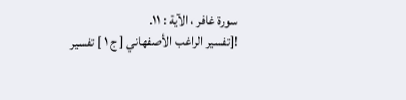سورة غافر ، الآية : ١١.
![تفسير الراغب الأصفهاني [ ج ١ ] تفسير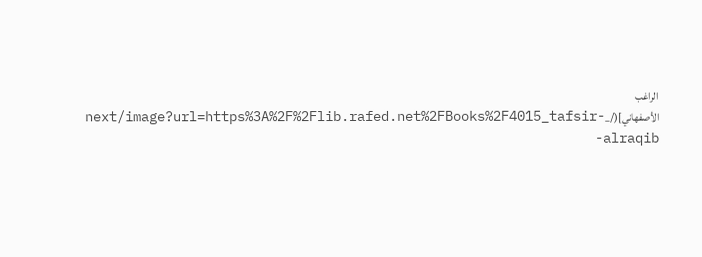الراغب الأصفهاني](/_next/image?url=https%3A%2F%2Flib.rafed.net%2FBooks%2F4015_tafsir-alraqib-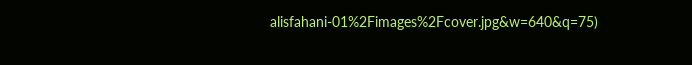alisfahani-01%2Fimages%2Fcover.jpg&w=640&q=75)